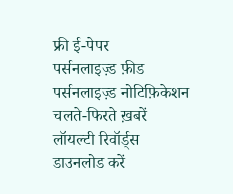फ्री ई-पेपर
पर्सनलाइज़्ड फ़ीड
पर्सनलाइज़्ड नोटिफ़िकेशन
चलते-फिरते ख़बरें
लॉयल्टी रिवॉर्ड्स
डाउनलोड करें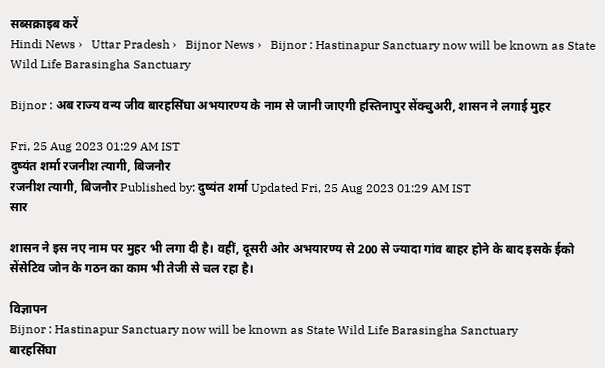सब्सक्राइब करें
Hindi News ›   Uttar Pradesh ›   Bijnor News ›   Bijnor : Hastinapur Sanctuary now will be known as State Wild Life Barasingha Sanctuary

Bijnor : अब राज्य वन्य जीव बारहसिंघा अभयारण्य के नाम से जानी जाएगी हस्तिनापुर सेंक्चुअरी, शासन ने लगाई मुहर

Fri, 25 Aug 2023 01:29 AM IST
दुष्यंत शर्मा रजनीश त्यागी, बिजनौर
रजनीश त्यागी, बिजनौर Published by: दुष्यंत शर्मा Updated Fri, 25 Aug 2023 01:29 AM IST
सार

शासन ने इस नए नाम पर मुहर भी लगा दी है। वहीं, दूसरी ओर अभयारण्य से 200 से ज्यादा गांव बाहर होने के बाद इसके ईको सेंसेटिव जोन के गठन का काम भी तेजी से चल रहा है।

विज्ञापन
Bijnor : Hastinapur Sanctuary now will be known as State Wild Life Barasingha Sanctuary
बारहसिंघा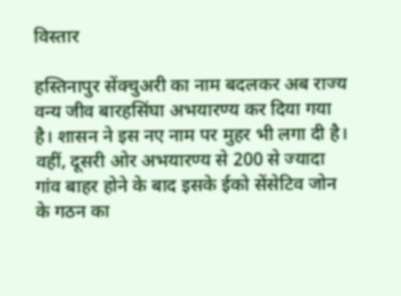विस्तार

हस्तिनापुर सेंक्चुअरी का नाम बदलकर अब राज्य वन्य जीव बारहसिंघा अभयारण्य कर दिया गया है। शासन ने इस नए नाम पर मुहर भी लगा दी है। वहीं, दूसरी ओर अभयारण्य से 200 से ज्यादा गांव बाहर होने के बाद इसके ईको सेंसेटिव जोन के गठन का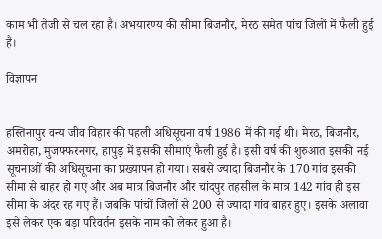काम भी तेजी से चल रहा है। अभयारण्य की सीमा बिजनौर, मेरठ समेत पांच जिलों में फैली हुई है।

विज्ञापन


हस्तिनापुर वन्य जीव विहार की पहली अधिसूचना वर्ष 1986 में की गई थी। मेरठ, बिजनौर, अमरोहा, मुजफ्फरनगर, हापुड़ में इसकी सीमाएं फैली हुई है। इसी वर्ष की शुरुआत इसकी नई सूचनाओं की अधिसूचना का प्रख्यापन हो गया। सबसे ज्यादा बिजनौर के 170 गांव इसकी सीमा से बाहर हो गए और अब मात्र बिजनौर और चांदपुर तहसील के मात्र 142 गांव ही इस सीमा के अंदर रह गए हैं। जबकि पांचों जिलों से 200 से ज्यादा गांव बाहर हुए। इसके अलावा इसे लेकर एक बड़ा परिवर्तन इसके नाम को लेकर हुआ है।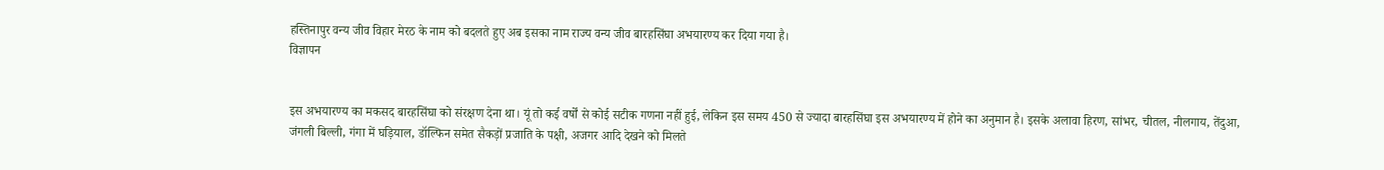हस्तिनापुर वन्य जीव विहार मेरठ के नाम को बदलते हुए अब इसका नाम राज्य वन्य जीव बारहसिंघा अभयारण्य कर दिया गया है।
विज्ञापन


इस अभयारण्य का मकसद बारहसिंघा को संरक्षण देना था। यूं तो कई वर्षों से कोई सटीक गणना नहीं हुई, लेकिन इस समय 450 से ज्यादा बारहसिंघा इस अभयारण्य में होने का अनुमान है। इसके अलावा हिरण, सांभर, चीतल, नीलगाय, तेंदुआ, जंगली बिल्ली, गंगा में घड़ियाल, डॉल्फिन समेत सैकड़ों प्रजाति के पक्षी, अजगर आदि देखने को मिलते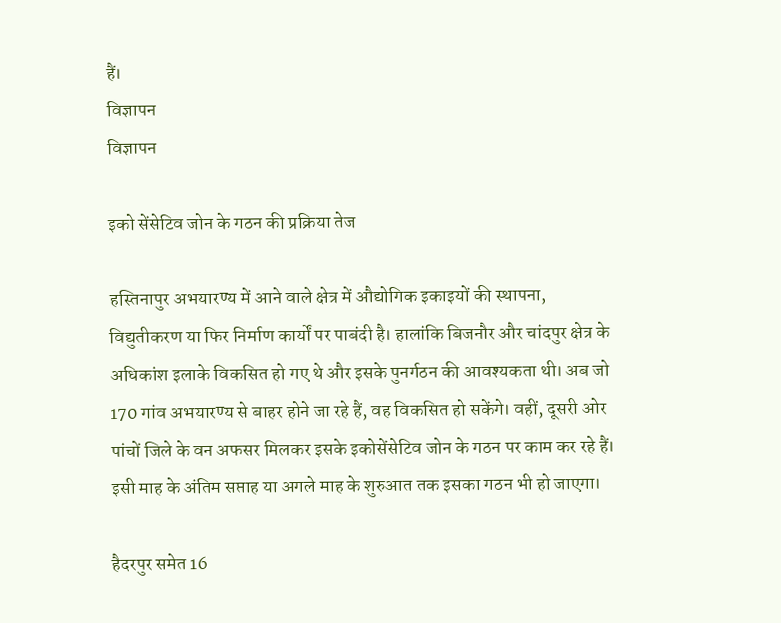हैं।
विज्ञापन
विज्ञापन

इको सेंसेटिव जोन के गठन की प्रक्रिया तेज

हस्तिनापुर अभयारण्य में आने वाले क्षेत्र में औद्योगिक इकाइयों की स्थापना, विद्युतीकरण या फिर निर्माण कार्यों पर पाबंदी है। हालांकि बिजनौर और चांदपुर क्षेत्र के अधिकांश इलाके विकसित हो गए थे और इसके पुनर्गठन की आवश्यकता थी। अब जो 170 गांव अभयारण्य से बाहर होने जा रहे हैं, वह विकसित हो सकेंगे। वहीं, दूसरी ओर पांचों जिले के वन अफसर मिलकर इसके इकोसेंसेटिव जोन के गठन पर काम कर रहे हैं। इसी माह के अंतिम सप्ताह या अगले माह के शुरुआत तक इसका गठन भी हो जाएगा।

हैदरपुर समेत 16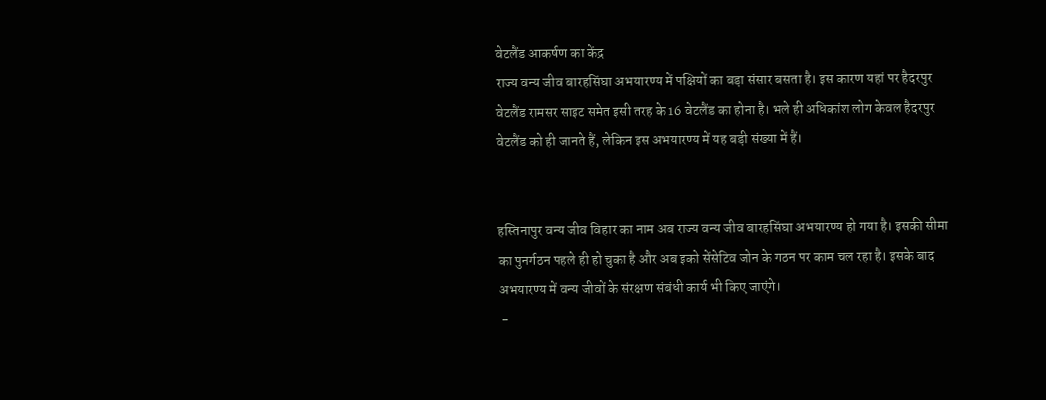वेटलैंड आकर्षण का केंद्र
राज्य वन्य जीव बारहसिंघा अभयारण्य में पक्षियों का बड़ा संसार बसता है। इस कारण यहां पर हैदरपुर वेटलैंड रामसर साइट समेत इसी तरह के 16 वेटलैंड का होना है। भले ही अधिकांश लोग केवल हैदरपुर वेटलैंड को ही जानते हैं, लेकिन इस अभयारण्य में यह बड़ी संख्या में हैं।


हस्तिनापुर वन्य जीव विहार का नाम अब राज्य वन्य जीव बारहसिंघा अभयारण्य हो गया है। इसकी सीमा का पुनर्गठन पहले ही हो चुका है और अब इको सेंसेटिव जोन के गठन पर काम चल रहा है। इसके बाद अभयारण्य में वन्य जीवों के संरक्षण संबंधी कार्य भी किए जाएंगे।
 -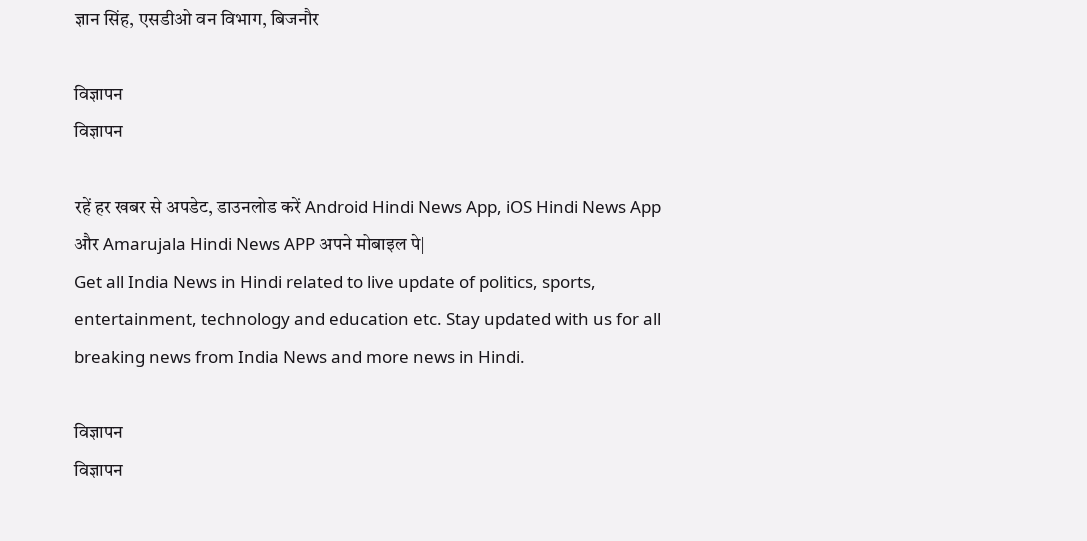ज्ञान सिंह, एसडीओ वन विभाग, बिजनौर

विज्ञापन
विज्ञापन

रहें हर खबर से अपडेट, डाउनलोड करें Android Hindi News App, iOS Hindi News App और Amarujala Hindi News APP अपने मोबाइल पे|
Get all India News in Hindi related to live update of politics, sports, entertainment, technology and education etc. Stay updated with us for all breaking news from India News and more news in Hindi.

विज्ञापन
विज्ञापन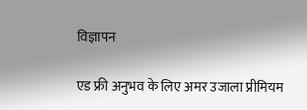विज्ञापन

एड फ्री अनुभव के लिए अमर उजाला प्रीमियम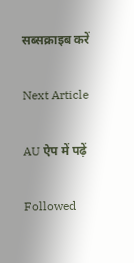सब्सक्राइब करें

Next Article

AU ऐप में पढ़ें

Followed